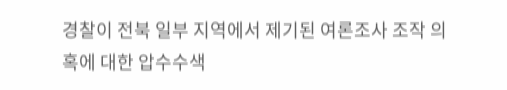경찰이 전북 일부 지역에서 제기된 여론조사 조작 의혹에 대한 압수수색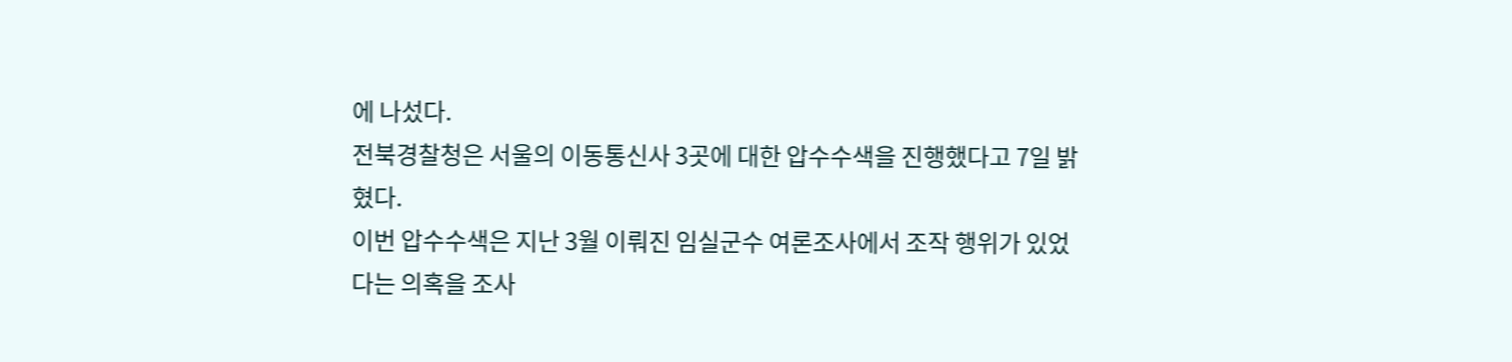에 나섰다.
전북경찰청은 서울의 이동통신사 3곳에 대한 압수수색을 진행했다고 7일 밝혔다.
이번 압수수색은 지난 3월 이뤄진 임실군수 여론조사에서 조작 행위가 있었다는 의혹을 조사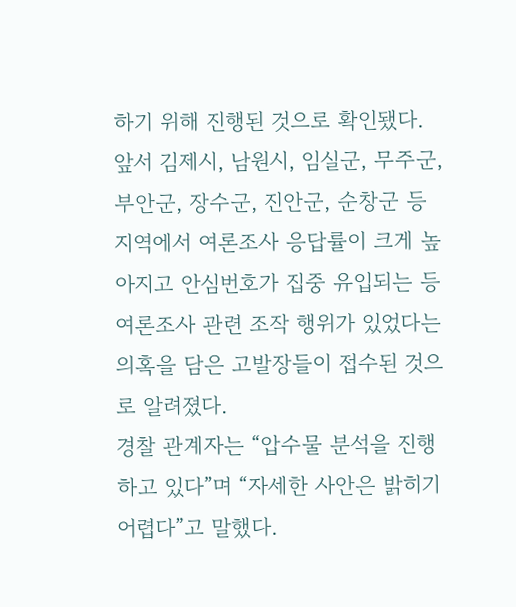하기 위해 진행된 것으로 확인됐다.
앞서 김제시, 남원시, 임실군, 무주군, 부안군, 장수군, 진안군, 순창군 등 지역에서 여론조사 응답률이 크게 높아지고 안심번호가 집중 유입되는 등 여론조사 관련 조작 행위가 있었다는 의혹을 담은 고발장들이 접수된 것으로 알려졌다.
경찰 관계자는 “압수물 분석을 진행하고 있다”며 “자세한 사안은 밝히기 어렵다”고 말했다.